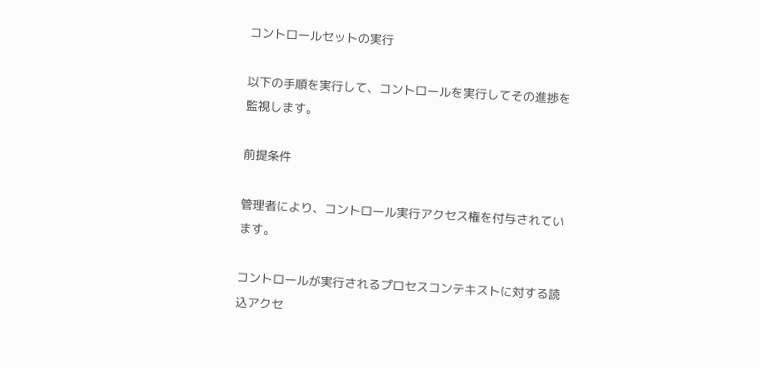コントロールセットの実行

以下の手順を実行して、コントロールを実行してその進捗を監視します。

前提条件

管理者により、コントロール実行アクセス権を付与されています。

コントロールが実行されるプロセスコンテキストに対する読込アクセ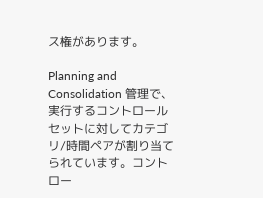ス権があります。

Planning and Consolidation 管理で、実行するコントロールセットに対してカテゴリ/時間ペアが割り当てられています。コントロー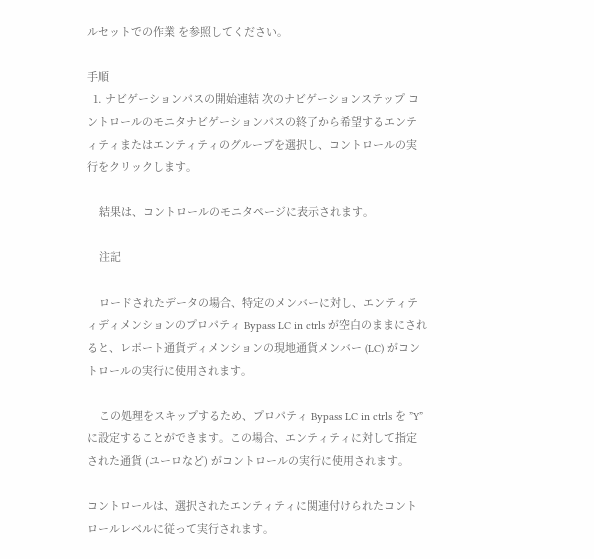ルセットでの作業 を参照してください。

手順
  1. ナビゲーションパスの開始連結 次のナビゲーションステップ コントロールのモニタナビゲーションパスの終了から希望するエンティティまたはエンティティのグループを選択し、コントロールの実行をクリックします。

    結果は、コントロールのモニタページに表示されます。

    注記

    ロードされたデータの場合、特定のメンバーに対し、エンティティディメンションのプロパティ Bypass LC in ctrls が空白のままにされると、レポート通貨ディメンションの現地通貨メンバー (LC) がコントロールの実行に使用されます。

    この処理をスキップするため、プロパティ Bypass LC in ctrls を ”Y” に設定することができます。この場合、エンティティに対して指定された通貨 (ユーロなど) がコントロールの実行に使用されます。

コントロールは、選択されたエンティティに関連付けられたコントロールレベルに従って実行されます。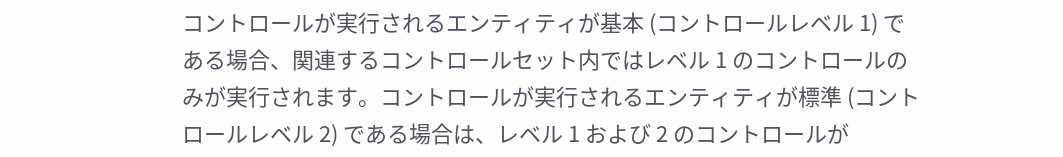コントロールが実行されるエンティティが基本 (コントロールレベル 1) である場合、関連するコントロールセット内ではレベル 1 のコントロールのみが実行されます。コントロールが実行されるエンティティが標準 (コントロールレベル 2) である場合は、レベル 1 および 2 のコントロールが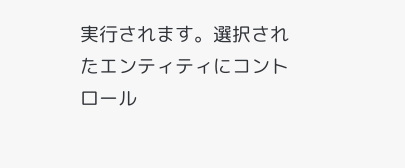実行されます。選択されたエンティティにコントロール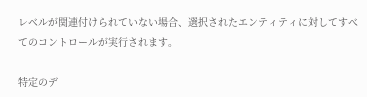レベルが関連付けられていない場合、選択されたエンティティに対してすべてのコントロールが実行されます。

特定のデ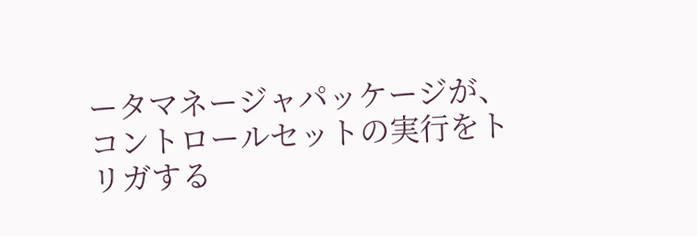ータマネージャパッケージが、コントロールセットの実行をトリガする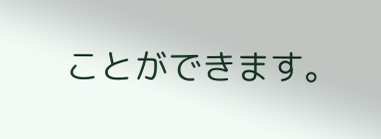ことができます。